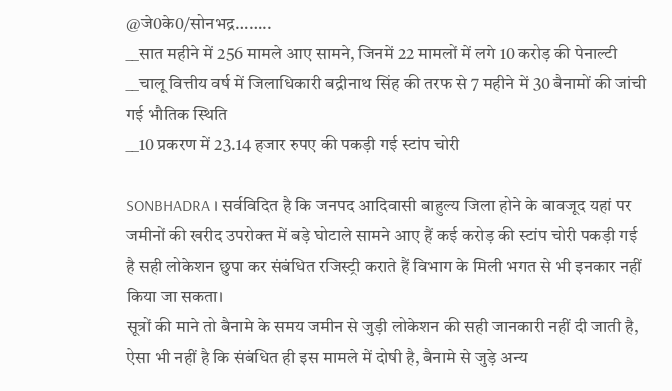@जे0के0/सोनभद्र……..
__सात महीने में 256 मामले आए सामने, जिनमें 22 मामलों में लगे 10 करोड़ की पेनाल्टी
__चालू वित्तीय वर्ष में जिलाधिकारी बद्रीनाथ सिंह की तरफ से 7 महीने में 30 बैनामों की जांची गई भौतिक स्थिति
__10 प्रकरण में 23.14 हजार रुपए की पकड़ी गई स्टांप चोरी

SONBHADRA । सर्वविदित है कि जनपद आदिवासी बाहुल्य जिला होने के बावजूद यहां पर जमीनों की खरीद उपरोक्त में बड़े घोटाले सामने आए हैं कई करोड़ की स्टांप चोरी पकड़ी गई है सही लोकेशन छुपा कर संबंधित रजिस्ट्री कराते हैं विभाग के मिली भगत से भी इनकार नहीं किया जा सकता।
सूत्रों की माने तो बैनामे के समय जमीन से जुड़ी लोकेशन की सही जानकारी नहीं दी जाती है, ऐसा भी नहीं है कि संबंधित ही इस मामले में दोषी है, बैनामे से जुड़े अन्य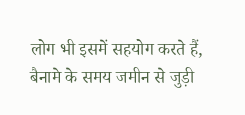लोग भी इसमें सहयोग करते हैं, बैनामे के समय जमीन से जुड़ी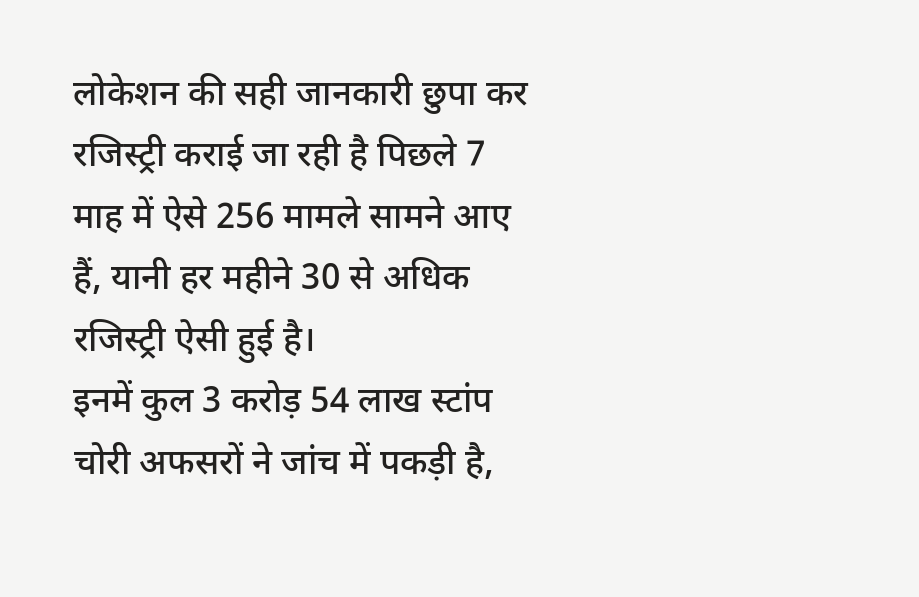लोकेशन की सही जानकारी छुपा कर रजिस्ट्री कराई जा रही है पिछले 7 माह में ऐसे 256 मामले सामने आए हैं, यानी हर महीने 30 से अधिक रजिस्ट्री ऐसी हुई है।
इनमें कुल 3 करोड़ 54 लाख स्टांप चोरी अफसरों ने जांच में पकड़ी है,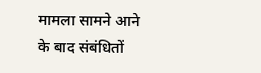मामला सामने आने के बाद संबंधितों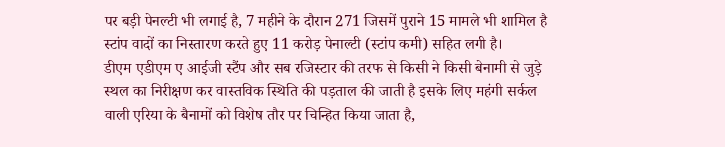पर बड़ी पेनल्टी भी लगाई है, 7 महीने के दौरान 271 जिसमें पुराने 15 मामले भी शामिल है स्टांप वादों का निस्तारण करते हुए 11 करोड़ पेनाल्टी (स्टांप कमी) सहित लगी है।
डीएम एडीएम ए आईजी स्टैंप और सब रजिस्टार की तरफ से किसी ने किसी बेनामी से जुड़े स्थल का निरीक्षण कर वास्तविक स्थिति की पड़ताल की जाती है इसके लिए महंगी सर्कल वाली एरिया के बैनामों को विशेष तौर पर चिन्हित किया जाता है,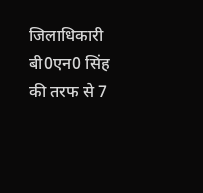जिलाधिकारी बी0एन0 सिंह की तरफ से 7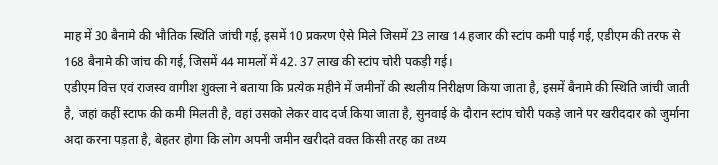माह में 30 बैनामे की भौतिक स्थिति जांची गई, इसमें 10 प्रकरण ऐसे मिले जिसमें 23 लाख 14 हजार की स्टांप कमी पाई गई, एडीएम की तरफ से 168 बैनामे की जांच की गई, जिसमें 44 मामलों में 42. 37 लाख की स्टांप चोरी पकड़ी गई।
एडीएम वित्त एवं राजस्व वागीश शुक्ला ने बताया कि प्रत्येक महीने में जमीनों की स्थलीय निरीक्षण किया जाता है, इसमें बैनामे की स्थिति जांची जाती है, जहां कहीं स्टाफ की कमी मिलती है, वहां उसको लेकर वाद दर्ज किया जाता है, सुनवाई के दौरान स्टांप चोरी पकड़े जाने पर खरीददार को जुर्माना अदा करना पड़ता है, बेहतर होगा कि लोग अपनी जमीन खरीदते वक्त किसी तरह का तथ्य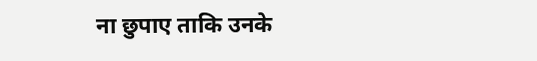ना छुपाए ताकि उनके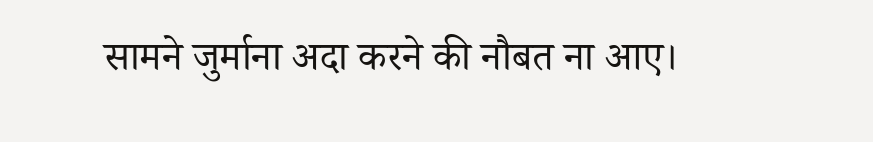सामने जुर्माना अदा करने की नौबत ना आए।